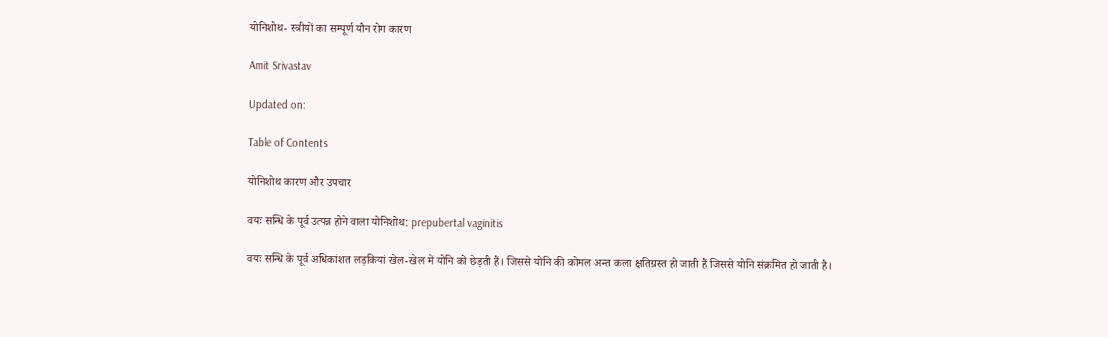योनिशोथ- स्त्रीयों का सम्पूर्ण यौन रोग कारण

Amit Srivastav

Updated on:

Table of Contents

योनिशोथ कारण और उपचार

वयः सन्धि के पूर्व उत्पन्न होने वाला योनिशोथ: prepubertal vaginitis

वयः सन्धि के पूर्व अधिकांशत लड़कियां खेल-खेल में योनि को छेड़ती हैं। जिससे योनि की कोमल अन्त कला क्षतिग्रस्त हो जाती हैं जिससे योनि संक्रमित हो जाती है।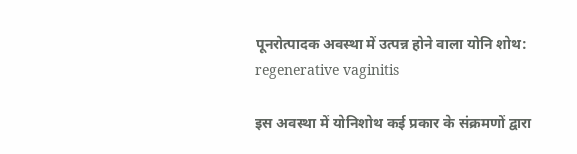पूनरोत्पादक अवस्था में उत्पन्न होने वाला योनि शोथ: regenerative vaginitis

इस अवस्था में योनिशोथ कई प्रकार के संक्रमणों द्वारा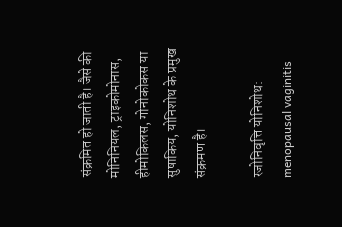संक्रमित हो जाती है। जैसे की मोनिनियल, ट्राइकोमोनास, हीमोकिलस, गोनोकोकस या सुषाकिय, योनिशोथ के प्रमुख संक्रमण है।

रजोनिवृत्ति योनिशोथ: menopausal vaginitis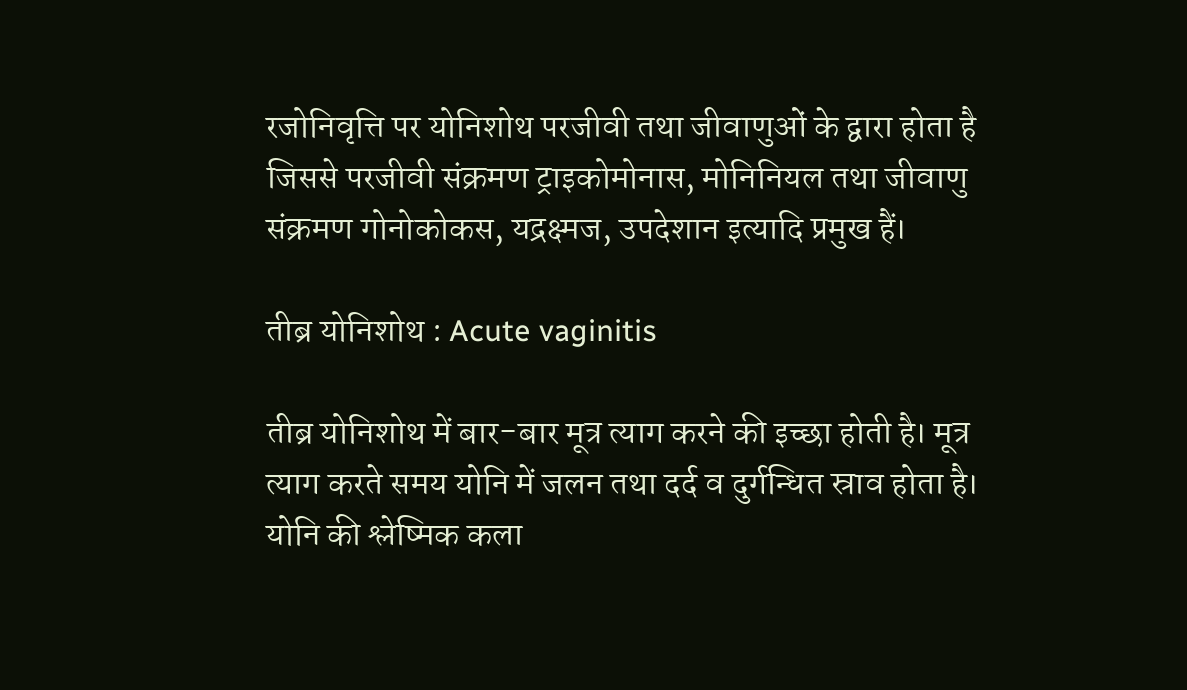रजोनिवृत्ति पर योनिशोथ परजीवी तथा जीवाणुओं के द्वारा होता है जिससे परजीवी संक्रमण ट्राइकोमोनास, मोनिनियल तथा जीवाणु संक्रमण गोनोकोकस, यद्रक्ष्मज, उपदेशान इत्यादि प्रमुख हैं।

तीब्र योनिशोथ : Acute vaginitis

तीब्र योनिशोथ में बार-बार मूत्र त्याग करने की इच्छा होती है। मूत्र त्याग करते समय योनि में जलन तथा दर्द व दुर्गन्धित स्राव होता है। योनि की श्लेष्मिक कला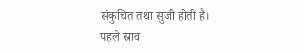संकुचित तथा सुजी होती है। पहले स्राव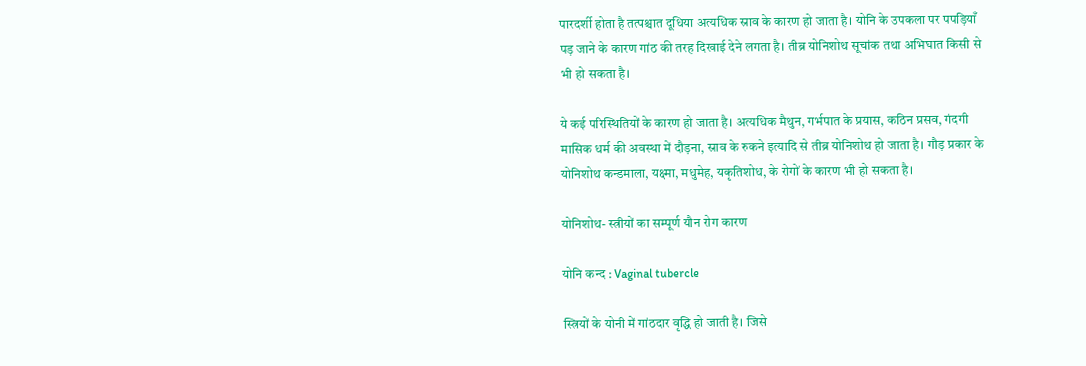पारदर्शी होता है तत्पश्चात दूधिया अत्यधिक स्राव के कारण हो जाता है। योनि के उपकला पर पपड़ियाँ पड़ जाने के कारण गांठ की तरह दिखाई देने लगता है। तीब्र योनिशोथ सूचांक तथा अभिघात किसी से भी हो सकता है।

ये कई परिस्थितियों के कारण हो जाता है। अत्यधिक मैथुन, गर्भपात के प्रयास, कठिन प्रसव, गंदगी मासिक धर्म की अवस्था में दौड़ना, स्राव के रुकने इत्यादि से तीब्र योनिशोथ हो जाता है। गौड़ प्रकार के योनिशोथ कन्डमाला, यक्ष्मा, मधुमेह, यकृतिशोध, के रोगों के कारण भी हो सकता है।

योनिशोथ- स्त्रीयों का सम्पूर्ण यौन रोग कारण

योनि कन्द : Vaginal tubercle

स्त्रियों के योनी में गांठदार वृद्धि हो जाती है। जिसे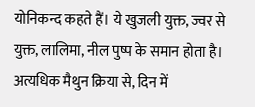योनिकन्द कहते हैं। ये खुजली युक्त, ज्वर से युक्त, लालिमा, नील पुष्प के समान होता है। अत्यधिक मैथुन क्रिया से, दिन में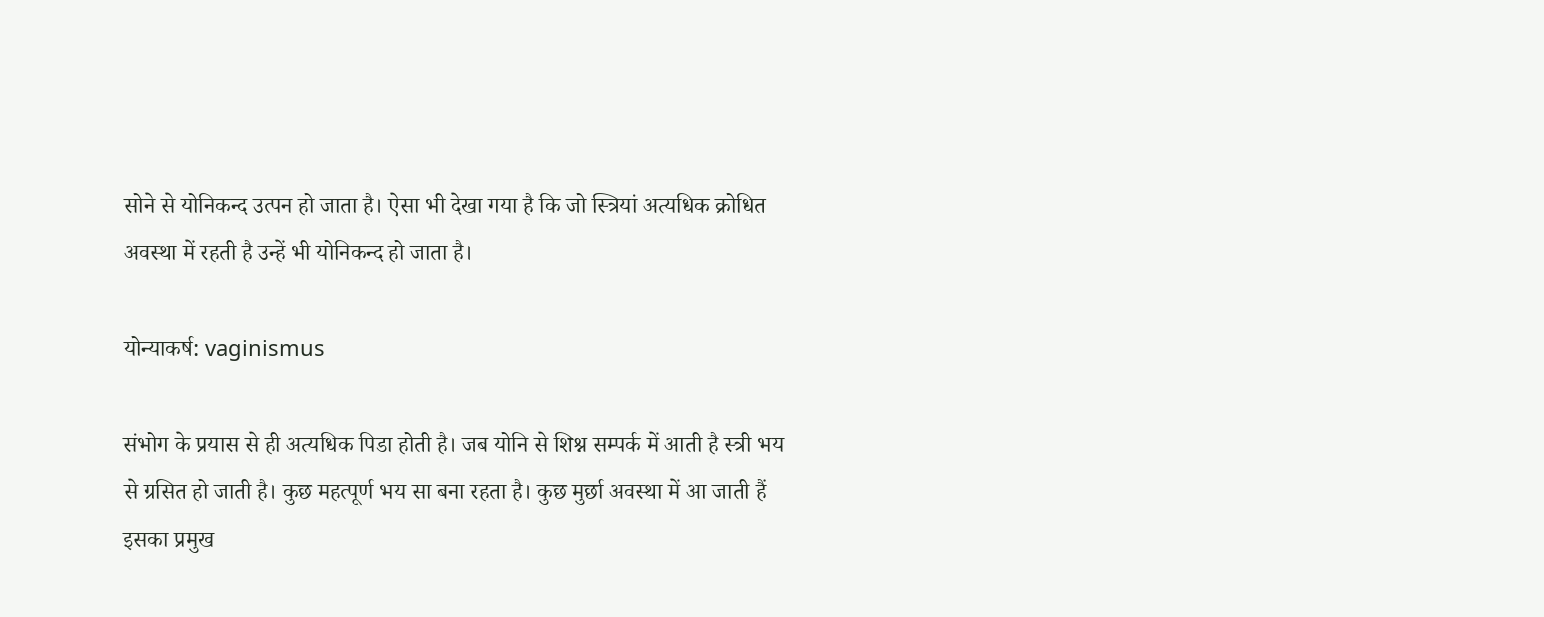सोने से योनिकन्द उत्पन हो जाता है। ऐसा भी देखा गया है कि जो स्त्रियां अत्यधिक क्रोधित अवस्था में रहती है उन्हें भी योनिकन्द हो जाता है।

योन्याकर्ष: vaginismus

संभोग के प्रयास से ही अत्यधिक पिडा होती है। जब योनि से शिश्न सम्पर्क में आती है स्त्री भय से ग्रसित हो जाती है। कुछ महत्पूर्ण भय सा बना रहता है। कुछ मुर्छा अवस्था में आ जाती हैं इसका प्रमुख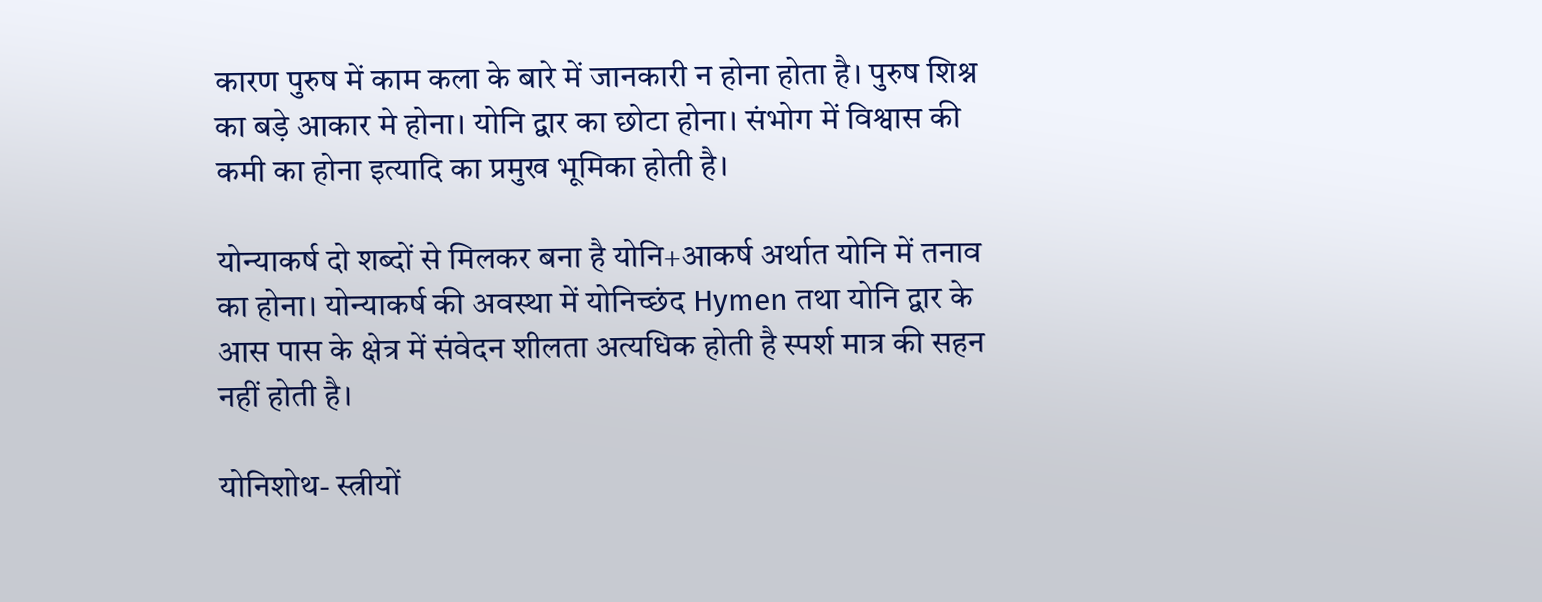कारण पुरुष में काम कला के बारे में जानकारी न होना होता है। पुरुष शिश्न का बड़े आकार मे होना। योनि द्वार का छोटा होना। संभोग में विश्वास की कमी का होना इत्यादि का प्रमुख भूमिका होती है।

योन्याकर्ष दो शब्दों से मिलकर बना है योनि+आकर्ष अर्थात योनि में तनाव का होना। योन्याकर्ष की अवस्था में योनिच्छंद Hymen तथा योनि द्वार के आस पास के क्षेत्र में संवेदन शीलता अत्यधिक होती है स्पर्श मात्र की सहन नहीं होती है।

योनिशोथ- स्त्रीयों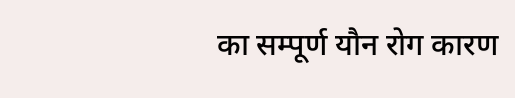का सम्पूर्ण यौन रोग कारण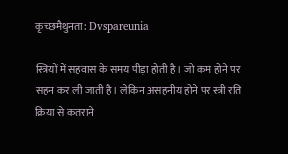कृच्छमैथुनता: Dvspareunia

स्त्रियों में सहवास के समय पीड़ा होती है। जो कम होने पर सहन कर ली जाती है। लेकिन असहनीय होने पर स्त्री रति क्रिया से कतराने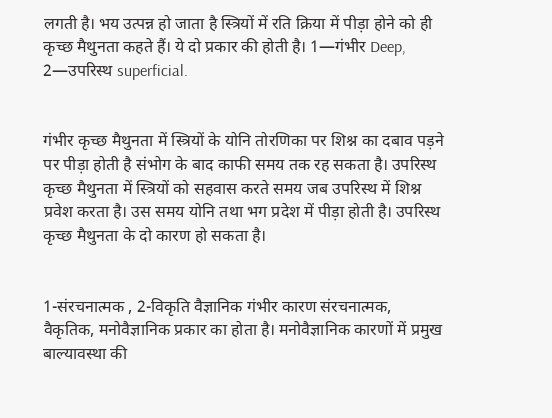लगती है। भय उत्पन्न हो जाता है स्त्रियों में रति क्रिया में पीड़ा होने को ही कृच्छ मैथुनता कहते हैं। ये दो प्रकार की होती है। 1—गंभीर Deep, 2—उपरिस्थ superficial.


गंभीर कृच्छ मैथुनता में स्त्रियों के योनि तोरणिका पर शिश्न का दबाव पड़ने पर पीड़ा होती है संभोग के बाद काफी समय तक रह सकता है। उपरिस्थ कृच्छ मैथुनता में स्त्रियों को सहवास करते समय जब उपरिस्थ में शिश्न प्रवेश करता है। उस समय योनि तथा भग प्रदेश में पीड़ा होती है। उपरिस्थ कृच्छ मैथुनता के दो कारण हो सकता है।


1-संरचनात्मक , 2-विकृति वैज्ञानिक गंभीर कारण संरचनात्मक, वैकृतिक, मनोवैज्ञानिक प्रकार का होता है। मनोवैज्ञानिक कारणों में प्रमुख बाल्यावस्था की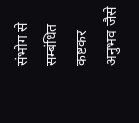संभोग से सम्बंधित कष्टकर अनुभव जैसे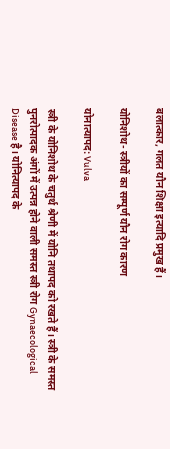बलात्कार, गलत यौन शिक्षा इत्यादि प्रमुख हैं।

योनिशोथ- स्त्रीयों का सम्पूर्ण यौन रोग कारण

योनात्यापद: Vulva

स्त्री के योनिशोथ के चतुर्थ श्रेणी में योनि तथापद को रखते हैं। स्त्री के समस्त पुनरोत्पादक अंगों में उत्पन्न होने वाली समस्त स्त्री रोग Gynaecological Disease है। योनित्यापद के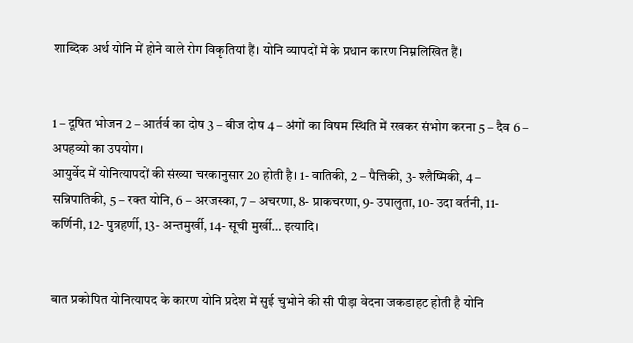शाब्दिक अर्थ योनि में होने वाले रोग विकृतियां हैं। योनि व्यापदों में के प्रधान कारण निम्नलिखित हैं।


1 – दूषित भोजन 2 – आर्तर्व का दोष 3 – बीज दोष 4 – अंगों का विषम स्थिति में रखकर संभोग करना 5 – दैव 6 – अपहव्यो का उपयोग।
आयुर्वेद में योनित्यापदों की संख्या चरकानुसार 20 होती है। 1- वातिकी, 2 – पैत्तिकी, 3- श्लैष्मिकी, 4 – सन्निपातिकी, 5 – रक्त योनि, 6 – अरजस्का, 7 – अचरणा, 8- प्राकचरणा, 9- उपालुता, 10- उदा वर्तनी, 11- कर्णिनी, 12- पुत्रहर्णी, 13- अन्तमुर्खी, 14- सूची मुर्खी… इत्यादि।


बात प्रकोपित योनित्यापद के कारण योनि प्रदेश में सुई चुभोने की सी पीड़ा वेदना जकडाहट होती है योनि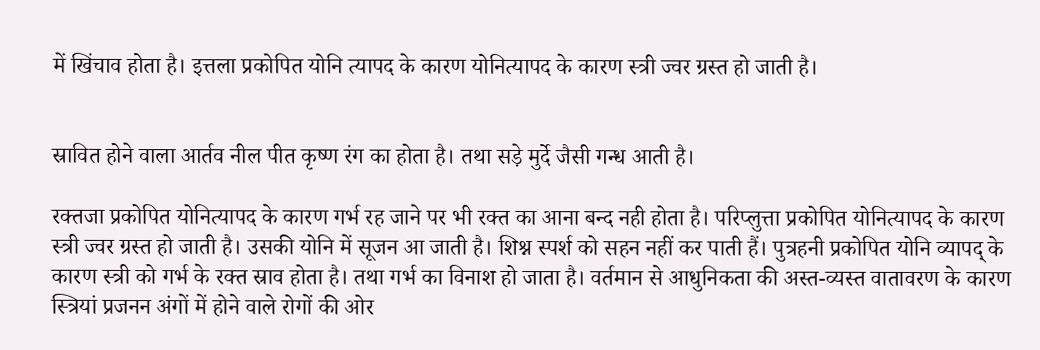में खिंचाव होता है। इत्तला प्रकोपित योनि त्यापद के कारण योनित्यापद के कारण स्त्री ज्वर ग्रस्त हो जाती है।


स्रावित होने वाला आर्तव नील पीत कृष्ण रंग का होता है। तथा सड़े मुर्दे जैसी गन्ध आती है।

रक्तजा प्रकोपित योनित्यापद के कारण गर्भ रह जाने पर भी रक्त का आना बन्द नही होता है। परिप्लुत्ता प्रकोपित योनित्यापद के कारण स्त्री ज्वर ग्रस्त हो जाती है। उसकी योनि में सूजन आ जाती है। शिश्न स्पर्श को सहन नहीं कर पाती हैं। पुत्रहनी प्रकोपित योनि व्यापद् के कारण स्त्री को गर्भ के रक्त स्राव होता है। तथा गर्भ का विनाश हो जाता है। वर्तमान से आधुनिकता की अस्त-व्यस्त वातावरण के कारण स्त्रियां प्रजनन अंगों में होने वाले रोगों की ओर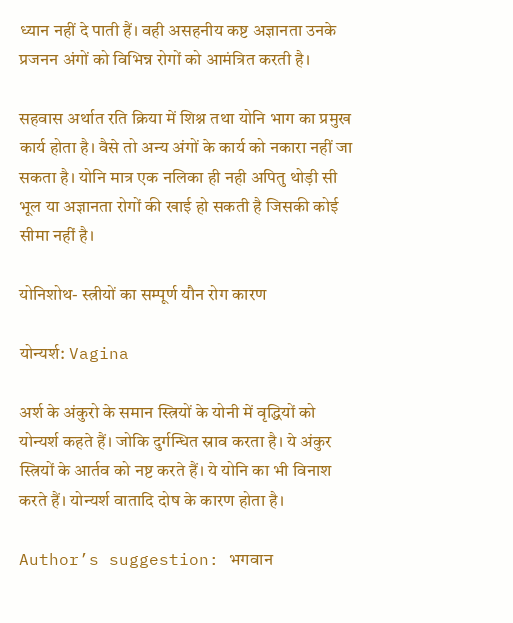ध्यान नहीं दे पाती हैं। वही असहनीय कष्ट अज्ञानता उनके प्रजनन अंगों को विभिन्न रोगों को आमंत्रित करती है।

सहवास अर्थात रति क्रिया में शिश्न तथा योनि भाग का प्रमुख कार्य होता है। वैसे तो अन्य अंगों के कार्य को नकारा नहीं जा सकता है। योनि मात्र एक नलिका ही नही अपितु थोड़ी सी भूल या अज्ञानता रोगों की खाई हो सकती है जिसकी कोई सीमा नहीं है।

योनिशोथ- स्त्रीयों का सम्पूर्ण यौन रोग कारण

योन्यर्श: Vagina

अर्श के अंकुरो के समान स्त्रियों के योनी में वृद्धियों को योन्यर्श कहते हैं। जोकि दुर्गन्धित स्राव करता है। ये अंकुर स्त्रियों के आर्तव को नष्ट करते हैं। ये योनि का भी विनाश करते हैं। योन्यर्श वातादि दोष के कारण होता है।

Author’s suggestion: भगवान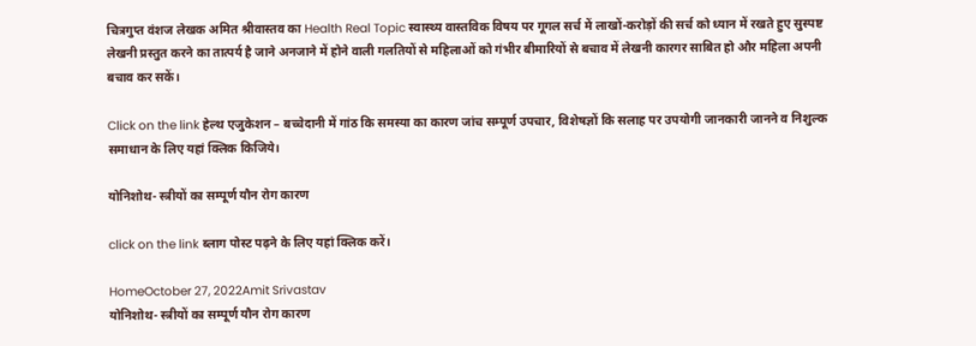चित्रगुप्त वंशज लेखक अमित श्रीवास्तव का Health Real Topic स्वास्थ्य वास्तविक विषय पर गूगल सर्च में लाखों-करोड़ों की सर्च को ध्यान में रखते हुए सुस्पष्ट लेखनी प्रस्तुत करने का तात्पर्य है जाने अनजाने में होने वाली गलतियों से महिलाओं को गंभीर बीमारियों से बचाव में लेखनी कारगर साबित हो और महिला अपनी बचाव कर सकें।

Click on the link हेल्थ एजुकेशन – बच्चेदानी में गांठ कि समस्या का कारण जांच सम्पूर्ण उपचार, विशेषज्ञों कि सलाह पर उपयोगी जानकारी जानने व निशुल्क समाधान के लिए यहां क्लिक किजिये।

योनिशोथ- स्त्रीयों का सम्पूर्ण यौन रोग कारण

click on the link ब्लाग पोस्ट पढ़ने के लिए यहां क्लिक करें।

HomeOctober 27, 2022Amit Srivastav
योनिशोथ- स्त्रीयों का सम्पूर्ण यौन रोग कारण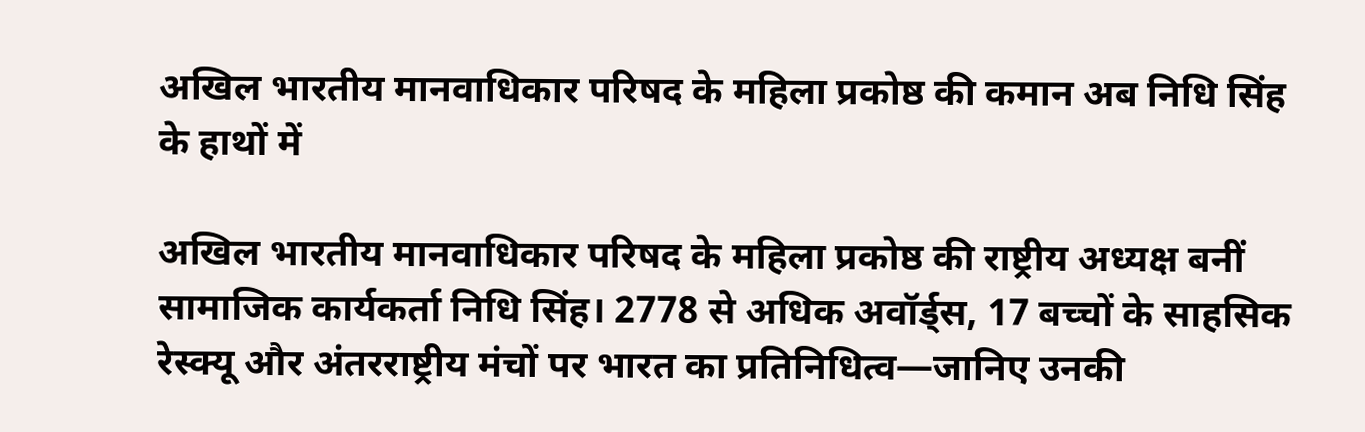अखिल भारतीय मानवाधिकार परिषद के महिला प्रकोष्ठ की कमान अब निधि सिंह के हाथों में

अखिल भारतीय मानवाधिकार परिषद के महिला प्रकोष्ठ की राष्ट्रीय अध्यक्ष बनीं सामाजिक कार्यकर्ता निधि सिंह। 2778 से अधिक अवॉर्ड्स, 17 बच्चों के साहसिक रेस्क्यू और अंतरराष्ट्रीय मंचों पर भारत का प्रतिनिधित्व—जानिए उनकी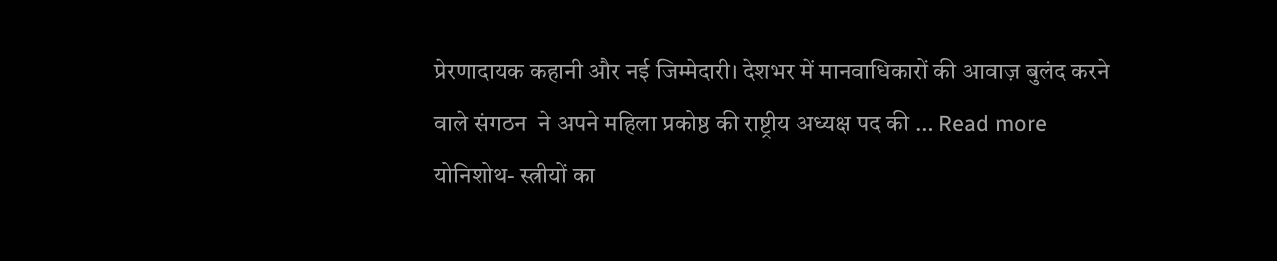प्रेरणादायक कहानी और नई जिम्मेदारी। देशभर में मानवाधिकारों की आवाज़ बुलंद करने वाले संगठन  ने अपने महिला प्रकोष्ठ की राष्ट्रीय अध्यक्ष पद की … Read more
योनिशोथ- स्त्रीयों का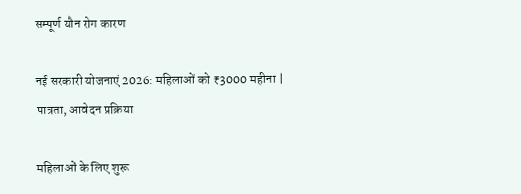सम्पूर्ण यौन रोग कारण

नई सरकारी योजनाएं 2026: महिलाओं को ₹3000 महीना | पात्रता, आवेदन प्रक्रिया

महिलाओं के लिए शुरू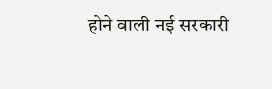होने वाली नई सरकारी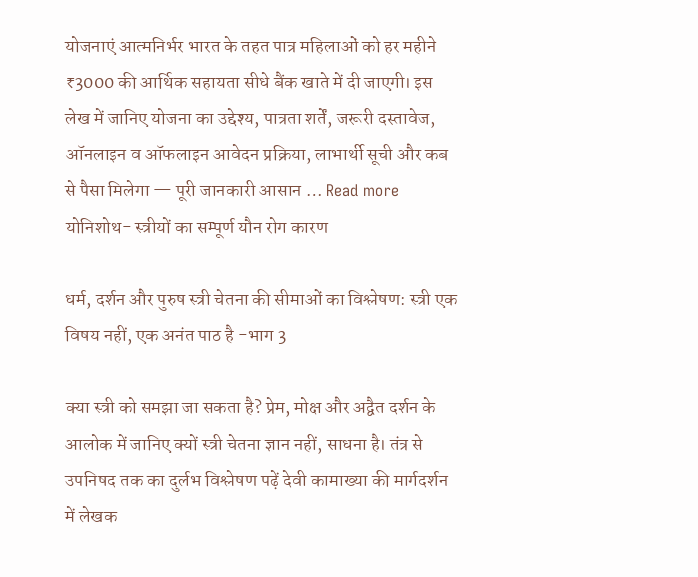योजनाएं आत्मनिर्भर भारत के तहत पात्र महिलाओं को हर महीने ₹3000 की आर्थिक सहायता सीधे बैंक खाते में दी जाएगी। इस लेख में जानिए योजना का उद्देश्य, पात्रता शर्तें, जरूरी दस्तावेज, ऑनलाइन व ऑफलाइन आवेदन प्रक्रिया, लाभार्थी सूची और कब से पैसा मिलेगा — पूरी जानकारी आसान … Read more
योनिशोथ- स्त्रीयों का सम्पूर्ण यौन रोग कारण

धर्म, दर्शन और पुरुष स्त्री चेतना की सीमाओं का विश्लेषण: स्त्री एक विषय नहीं, एक अनंत पाठ है -भाग 3

क्या स्त्री को समझा जा सकता है? प्रेम, मोक्ष और अद्वैत दर्शन के आलोक में जानिए क्यों स्त्री चेतना ज्ञान नहीं, साधना है। तंत्र से उपनिषद तक का दुर्लभ विश्लेषण पढ़ें देवी कामाख्या की मार्गदर्शन में लेखक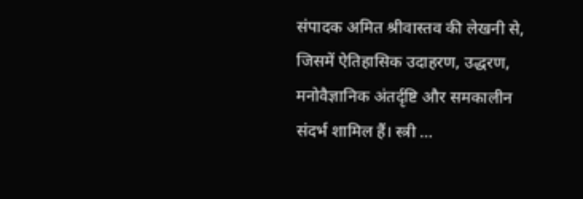संपादक अमित श्रीवास्तव की लेखनी से, जिसमें ऐतिहासिक उदाहरण, उद्धरण, मनोवैज्ञानिक अंतर्दृष्टि और समकालीन संदर्भ शामिल हैं। स्त्री …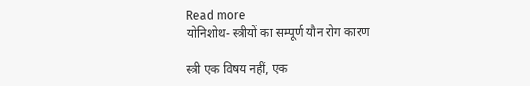Read more
योनिशोथ- स्त्रीयों का सम्पूर्ण यौन रोग कारण

स्त्री एक विषय नहीं, एक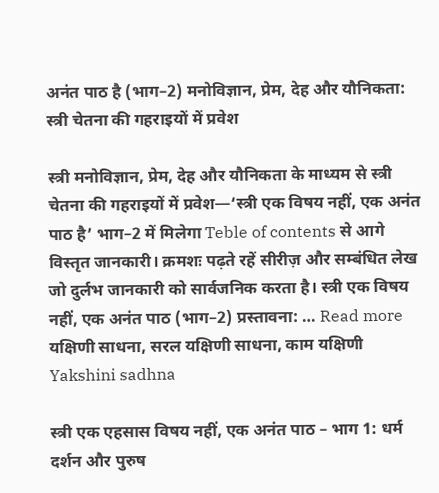अनंत पाठ है (भाग–2) मनोविज्ञान, प्रेम, देह और यौनिकता: स्त्री चेतना की गहराइयों में प्रवेश

स्त्री मनोविज्ञान, प्रेम, देह और यौनिकता के माध्यम से स्त्री चेतना की गहराइयों में प्रवेश—‘स्त्री एक विषय नहीं, एक अनंत पाठ है’ भाग–2 में मिलेगा Teble of contents से आगे विस्तृत जानकारी। क्रमशः पढ़ते रहें सीरीज़ और सम्बंधित लेख जो दुर्लभ जानकारी को सार्वजनिक करता है। स्त्री एक विषय नहीं, एक अनंत पाठ (भाग–2) प्रस्तावना: … Read more
यक्षिणी साधना, सरल यक्षिणी साधना, काम यक्षिणी Yakshini sadhna

स्त्री एक एहसास विषय नहीं, एक अनंत पाठ – भाग 1: धर्म दर्शन और पुरुष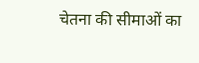चेतना की सीमाओं का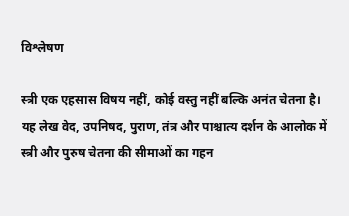विश्लेषण

स्त्री एक एहसास विषय नहीं, कोई वस्तु नहीं बल्कि अनंत चेतना है। यह लेख वेद, उपनिषद, पुराण, तंत्र और पाश्चात्य दर्शन के आलोक में स्त्री और पुरुष चेतना की सीमाओं का गहन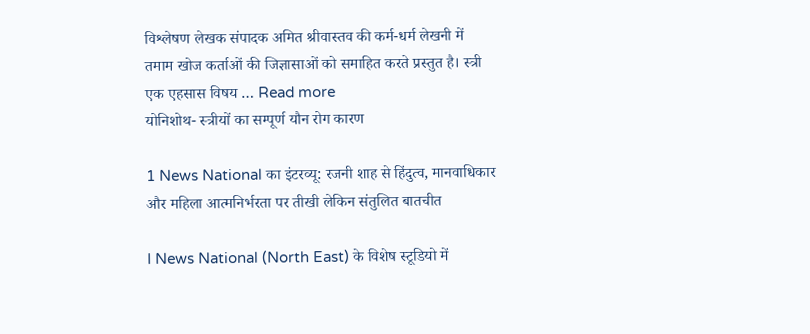विश्लेषण लेखक संपादक अमित श्रीवास्तव की कर्म-धर्म लेखनी में तमाम खोज कर्ताओं की जिज्ञासाओं को समाहित करते प्रस्तुत है। स्त्री एक एहसास विषय … Read more
योनिशोथ- स्त्रीयों का सम्पूर्ण यौन रोग कारण

1 News National का इंटरव्यू: रजनी शाह से हिंदुत्व, मानवाधिकार और महिला आत्मनिर्भरता पर तीखी लेकिन संतुलित बातचीत

I News National (North East) के विशेष स्टूडियो में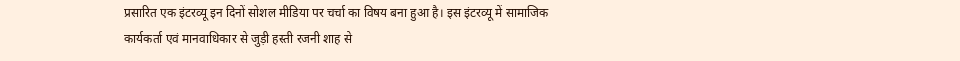प्रसारित एक इंटरव्यू इन दिनों सोशल मीडिया पर चर्चा का विषय बना हुआ है। इस इंटरव्यू में सामाजिक कार्यकर्ता एवं मानवाधिकार से जुड़ी हस्ती रजनी शाह से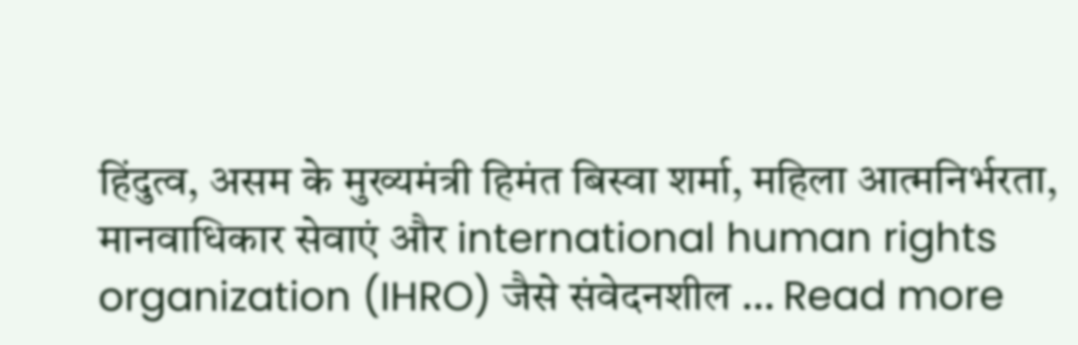हिंदुत्व, असम के मुख्यमंत्री हिमंत बिस्वा शर्मा, महिला आत्मनिर्भरता, मानवाधिकार सेवाएं और international human rights organization (IHRO) जैसे संवेदनशील … Read more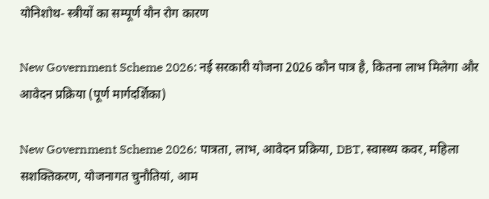योनिशोथ- स्त्रीयों का सम्पूर्ण यौन रोग कारण

New Government Scheme 2026: नई सरकारी योजना 2026 कौन पात्र है, कितना लाभ मिलेगा और आवेदन प्रक्रिया (पूर्ण मार्गदर्शिका)

New Government Scheme 2026: पात्रता, लाभ, आवेदन प्रक्रिया, DBT, स्वास्थ्य कवर, महिला सशक्तिकरण, योजनागत चुनौतियां, आम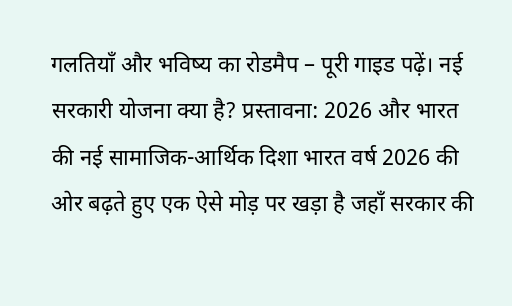गलतियाँ और भविष्य का रोडमैप – पूरी गाइड पढ़ें। नई सरकारी योजना क्या है? प्रस्तावना: 2026 और भारत की नई सामाजिक-आर्थिक दिशा भारत वर्ष 2026 की ओर बढ़ते हुए एक ऐसे मोड़ पर खड़ा है जहाँ सरकार की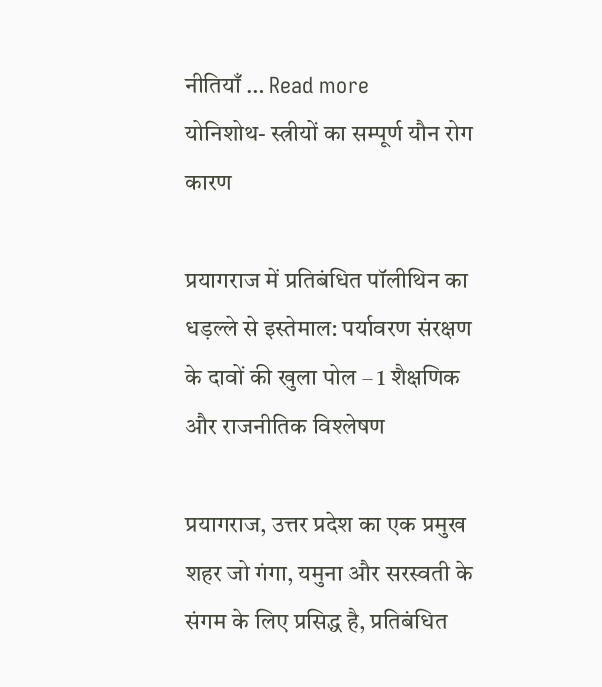नीतियाँ … Read more
योनिशोथ- स्त्रीयों का सम्पूर्ण यौन रोग कारण

प्रयागराज में प्रतिबंधित पॉलीथिन का धड़ल्ले से इस्तेमाल: पर्यावरण संरक्षण के दावों की खुला पोल – 1 शैक्षणिक और राजनीतिक विश्लेषण

प्रयागराज, उत्तर प्रदेश का एक प्रमुख शहर जो गंगा, यमुना और सरस्वती के संगम के लिए प्रसिद्ध है, प्रतिबंधित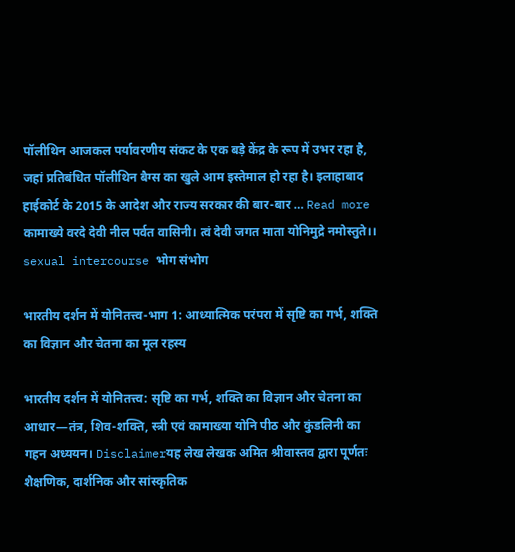पॉलीथिन आजकल पर्यावरणीय संकट के एक बड़े केंद्र के रूप में उभर रहा है, जहां प्रतिबंधित पॉलीथिन बैग्स का खुले आम इस्तेमाल हो रहा है। इलाहाबाद हाईकोर्ट के 2015 के आदेश और राज्य सरकार की बार-बार … Read more
कामाख्ये वरदे देवी नील पर्वत वासिनी। त्वं देवी जगत माता योनिमुद्रे नमोस्तुते।। sexual intercourse भोग संभोग

भारतीय दर्शन में योनितत्त्व-भाग 1: आध्यात्मिक परंपरा में सृष्टि का गर्भ, शक्ति का विज्ञान और चेतना का मूल रहस्य

भारतीय दर्शन में योनितत्त्व: सृष्टि का गर्भ, शक्ति का विज्ञान और चेतना का आधार—तंत्र, शिव-शक्ति, स्त्री एवं कामाख्या योनि पीठ और कुंडलिनी का गहन अध्ययन। Disclaimerयह लेख लेखक अमित श्रीवास्तव द्वारा पूर्णतः शैक्षणिक, दार्शनिक और सांस्कृतिक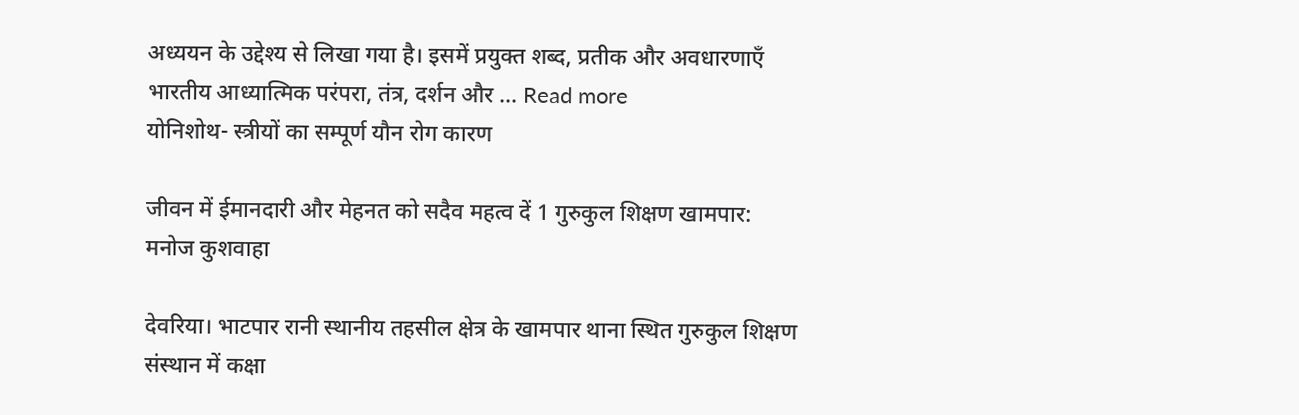अध्ययन के उद्देश्य से लिखा गया है। इसमें प्रयुक्त शब्द, प्रतीक और अवधारणाएँ भारतीय आध्यात्मिक परंपरा, तंत्र, दर्शन और … Read more
योनिशोथ- स्त्रीयों का सम्पूर्ण यौन रोग कारण

जीवन में ईमानदारी और मेहनत को सदैव महत्व दें 1 गुरुकुल शिक्षण खामपार: मनोज कुशवाहा

देवरिया। भाटपार रानी स्थानीय तहसील क्षेत्र के खामपार थाना स्थित गुरुकुल शिक्षण संस्थान में कक्षा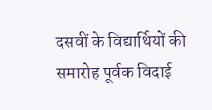दसवीं के विद्यार्थियों की समारोह पूर्वक विदाई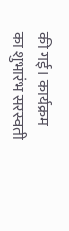की गई। कार्यक्रम का शुभारंभ सरस्वती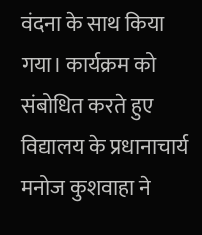वंदना के साथ किया गया। कार्यक्रम को संबोधित करते हुए विद्यालय के प्रधानाचार्य मनोज कुशवाहा ने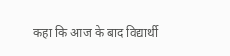कहा कि आज के बाद विद्यार्थी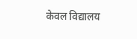केवल विद्यालय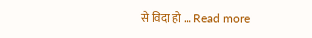से विदा हो … Read more